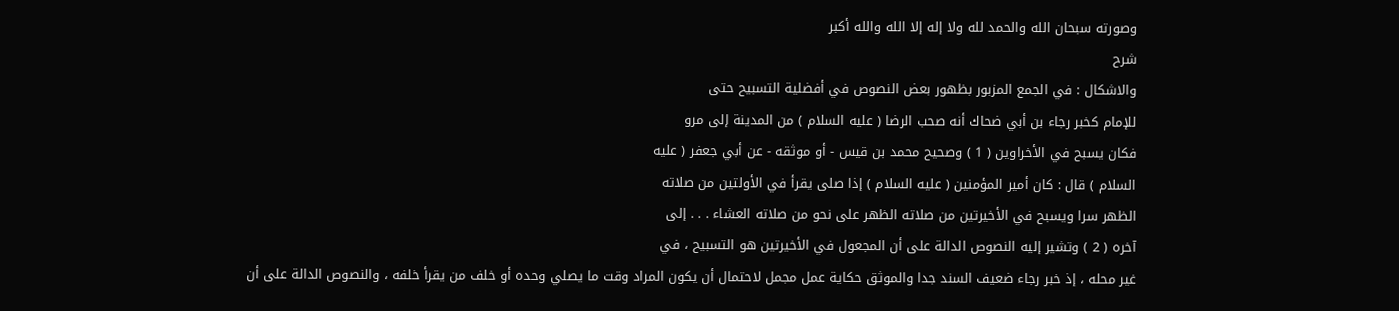وصورته سبحان الله والحمد لله ولا إله إلا الله والله أكبر
شرح
والاشكال : في الجمع المزبور بظهور بعض النصوص في أفضلية التسبيح حتى
للإمام كخبر رجاء بن أبي ضحاك أنه صحب الرضا ( عليه السلام ) من المدينة إلى مرو
فكان يسبح في الأخراوين ( 1 ) وصحيح محمد بن قيس - أو موثقه - عن أبي جعفر ( عليه
السلام ) قال : كان أمير المؤمنين ( عليه السلام ) إذا صلى يقرأ في الأولتين من صلاته
الظهر سرا ويسبح في الأخيرتين من صلاته الظهر على نحو من صلاته العشاء . . . إلى
آخره ( 2 ) وتشير إليه النصوص الدالة على أن المجعول في الأخيرتين هو التسبيح ، في
غير محله ، إذ خبر رجاء ضعيف السند جدا والموثق حكاية عمل مجمل لاحتمال أن يكون المراد وقت ما يصلي وحده أو خلف من يقرأ خلفه ، والنصوص الدالة على أن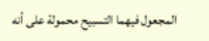المجعول فيهما التسبيح محمولة على أنه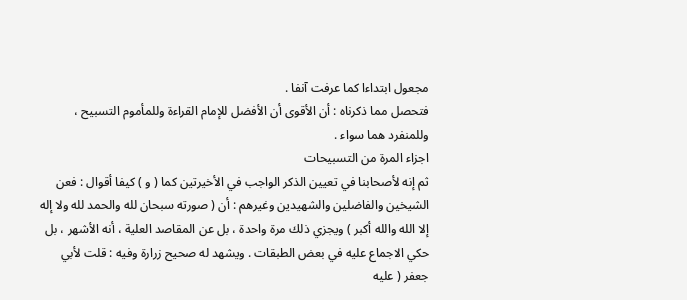مجعول ابتداءا كما عرفت آنفا .
فتحصل مما ذكرناه : أن الأقوى أن الأفضل للإمام القراءة وللمأموم التسبيح ،
وللمنفرد هما سواء .
اجزاء المرة من التسبيحات
ثم إنه لأصحابنا في تعيين الذكر الواجب في الأخيرتين كما ( و ) كيفا أقوال : فعن الشيخين والفاضلين والشهيدين وغيرهم : أن ( صورته سبحان لله والحمد لله ولا إله إلا الله والله أكبر ) ويجزي ذلك مرة واحدة ، بل عن المقاصد العلية ، أنه الأشهر ، بل حكي الاجماع عليه في بعض الطبقات . ويشهد له صحيح زرارة وفيه : قلت لأبي جعفر ( عليه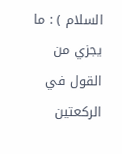السلام ) : ما يجزي من القول في الركعتين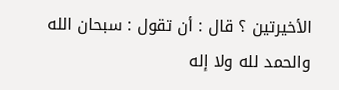الأخيرتين ؟ قال : أن تقول : سبحان الله والحمد لله ولا إله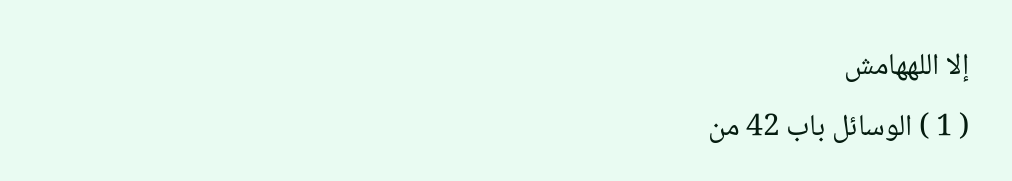إلا اللههامش
( 1 ) الوسائل باب 42 من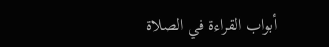أبواب القراءة في الصلاة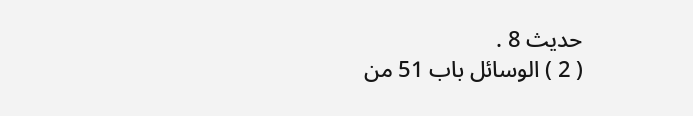حديث 8 .
( 2 ) الوسائل باب 51 من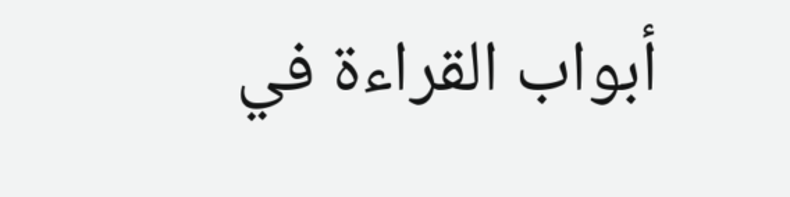أبواب القراءة في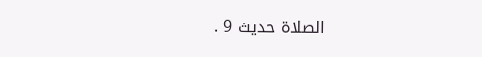الصلاة حديث 9 .